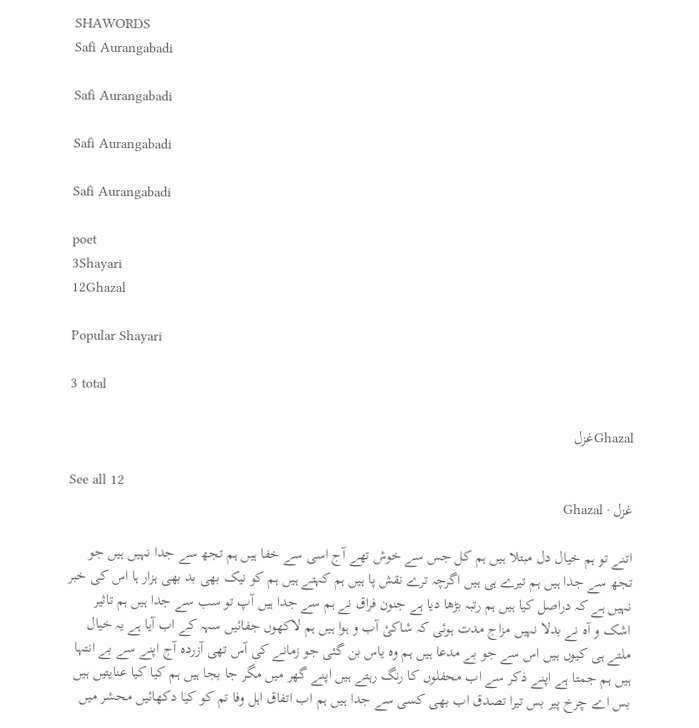SHAWORDS
Safi Aurangabadi

Safi Aurangabadi

Safi Aurangabadi

Safi Aurangabadi

poet
3Shayari
12Ghazal

Popular Shayari

3 total

Ghazalغزل

See all 12
غزل · Ghazal

اتنے تو ہم خیال دل مبتلا ہیں ہم کل جس سے خوش تھے آج اسی سے خفا ہیں ہم تجھ سے جدا نہیں ہیں جو تجھ سے جدا ہیں ہم تیرے ہی ہیں اگرچہ ترے نقش پا ہیں ہم کہتے ہیں ہم کو نیک بھی بد بھی ہزار ہا اس کی خبر نہیں ہے کہ دراصل کیا ہیں ہم رتبہ بڑھا دیا ہے جنون فراق نے ہم سے جدا ہیں آپ تو سب سے جدا ہیں ہم تاثیر اشک و آہ نے بدلا نہیں مزاج مدت ہوئی کہ شاکیٔ آب و ہوا ہیں ہم لاکھوں جفائیں سہہ کے اب آیا ہے یہ خیال ملتے ہی کیوں ہیں اس سے جو بے مدعا ہیں ہم وہ یاس بن گئی جو زمانے کی آس تھی آزردہ آج اپنے سے بے انتہا ہیں ہم جمتا ہے اپنے ذکر سے اب محفلوں کا رنگ رہتے ہیں اپنے گھر میں مگر جا بجا ہیں ہم کیا کیا عنایتیں ہیں بس اے چرخ پیر بس تیرا تصدق اب بھی کسی سے جدا ہیں ہم اب اتفاق اہل وفا تم کو کیا دکھائیں محشر میں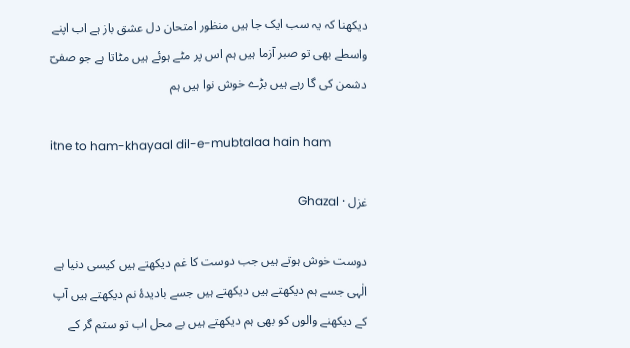دیکھنا کہ یہ سب ایک جا ہیں منظور امتحان دل عشق باز ہے اب اپنے واسطے بھی تو صبر آزما ہیں ہم اس پر مٹے ہوئے ہیں مٹاتا ہے جو صفیؔ دشمن کی گا رہے ہیں بڑے خوش نوا ہیں ہم

itne to ham-khayaal dil-e-mubtalaa hain ham

غزل · Ghazal

دوست خوش ہوتے ہیں جب دوست کا غم دیکھتے ہیں کیسی دنیا ہے الٰہی جسے ہم دیکھتے ہیں دیکھتے ہیں جسے بادیدۂ نم دیکھتے ہیں آپ کے دیکھنے والوں کو بھی ہم دیکھتے ہیں بے محل اب تو ستم گر کے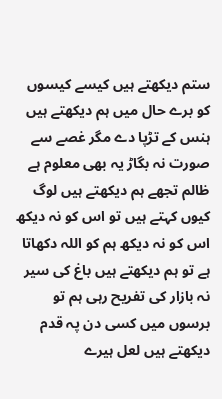ستم دیکھتے ہیں کیسے کیسوں کو برے حال میں ہم دیکھتے ہیں ہنس کے تڑپا دے مگر غصے سے صورت نہ بگاڑ یہ بھی معلوم ہے ظالم تجھے ہم دیکھتے ہیں لوگ کیوں کہتے ہیں تو اس کو نہ دیکھ اس کو نہ دیکھ ہم کو اللہ دکھاتا ہے تو ہم دیکھتے ہیں باغ کی سیر نہ بازار کی تفریح رہی ہم تو برسوں میں کسی دن پہ قدم دیکھتے ہیں لعل ہیرے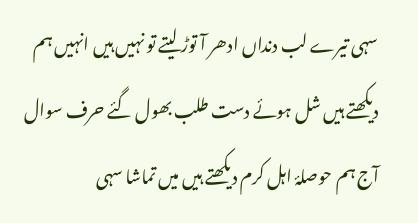سہی تیرے لب دنداں ادھر آ توڑ لیتے تو نہیں ہیں انہیں ہم دیکھتے ہیں شل ہوئے دست طلب بھول گئے حرف سوال آج ہم حوصلۂ اہل کرم دیکھتے ہیں میں تماشا سہی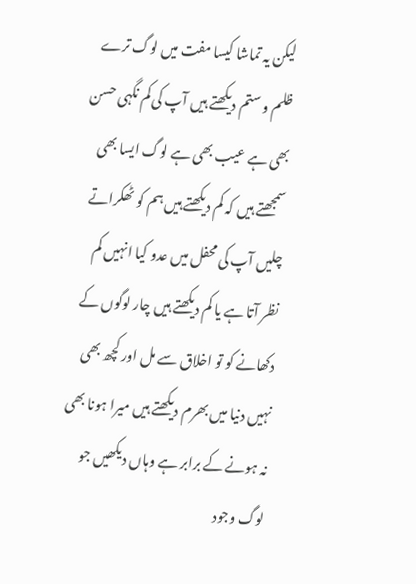لیکن یہ تماشا کیسا مفت میں لوگ ترے ظلم و ستم دیکھتے ہیں آپ کی کم نگہی حسن بھی ہے عیب بھی ہے لوگ ایسا بھی سمجھتے ہیں کہ کم دیکھتے ہیں ہم کو ٹھکراتے چلیں آپ کی محفل میں عدو کیا انہیں کم نظر آتا ہے یا کم دیکھتے ہیں چار لوگوں کے دکھانے کو تو اخلاق سے مل اور کچھ بھی نہیں دنیا میں بھرم دیکھتے ہیں میرا ہونا بھی نہ ہونے کے برابر ہے وہاں دیکھیں جو لوگ وجود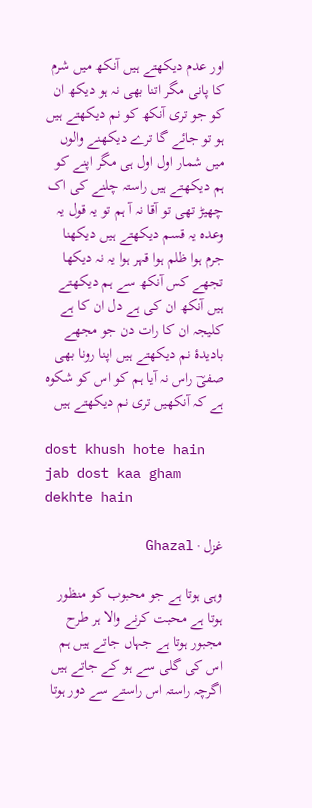اور عدم دیکھتے ہیں آنکھ میں شرم کا پانی مگر اتنا بھی نہ ہو دیکھ ان کو جو تری آنکھ کو نم دیکھتے ہیں ہو تو جائے گا ترے دیکھنے والوں میں شمار اول اول ہی مگر اپنے کو ہم دیکھتے ہیں راستہ چلنے کی اک چھیڑ تھی تو آقا نہ آ ہم تو یہ قول یہ وعدہ یہ قسم دیکھتے ہیں دیکھنا جرم ہوا ظلم ہوا قہر ہوا یہ نہ دیکھا تجھے کس آنکھ سے ہم دیکھتے ہیں آنکھ ان کی ہے دل ان کا ہے کلیجہ ان کا رات دن جو مجھے بادیدۂ نم دیکھتے ہیں اپنا رونا بھی صفیؔ راس نہ آیا ہم کو اس کو شکوہ ہے کہ آنکھیں تری نم دیکھتے ہیں

dost khush hote hain jab dost kaa gham dekhte hain

غزل · Ghazal

وہی ہوتا ہے جو محبوب کو منظور ہوتا ہے محبت کرنے والا ہر طرح مجبور ہوتا ہے جہاں جاتے ہیں ہم اس کی گلی سے ہو کے جاتے ہیں اگرچہ راستہ اس راستے سے دور ہوتا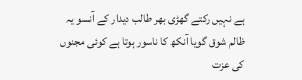ہے نہیں رکتے گھڑی بھر طالب دیدار کے آنسو یہ ظالم شوق گویا آنکھ کا ناسور ہوتا ہے کوئی مجنوں کی عزت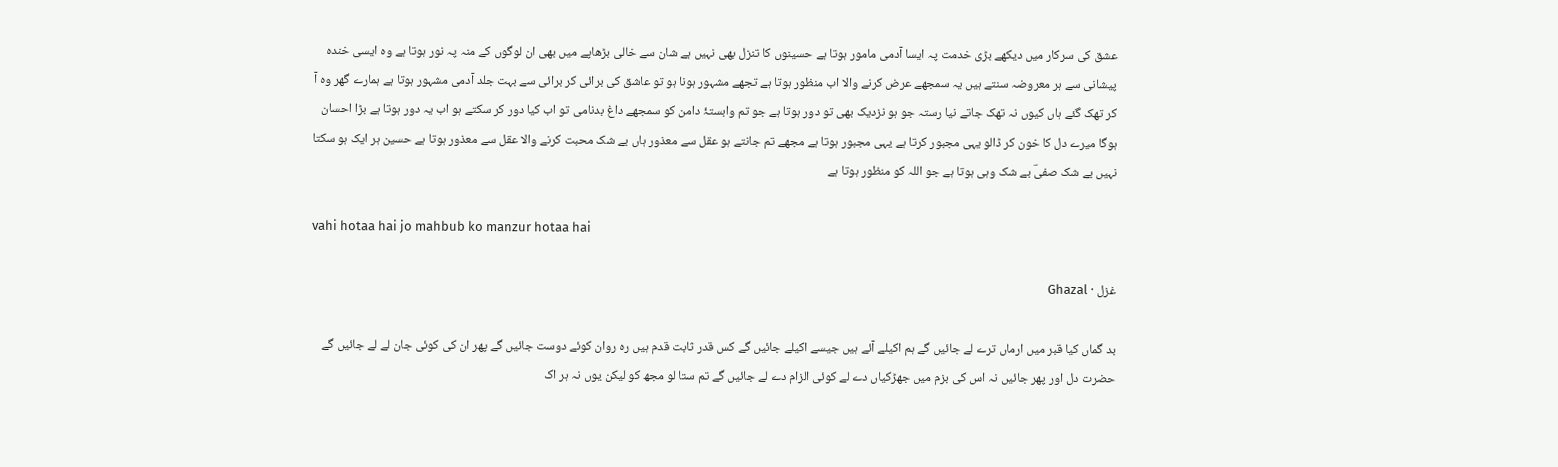عشق کی سرکار میں دیکھے بڑی خدمت پہ ایسا آدمی مامور ہوتا ہے حسینوں کا تنزل بھی نہیں ہے شان سے خالی بڑھاپے میں بھی ان لوگوں کے منہ پہ نور ہوتا ہے وہ ایسی خندہ پیشانی سے ہر معروضہ سنتے ہیں یہ سمجھے عرض کرنے والا اب منظور ہوتا ہے تجھے مشہور ہونا ہو تو عاشق کی برائی کر برائی سے بہت جلد آدمی مشہور ہوتا ہے ہمارے گھر وہ آ کر تھک گئے ہاں کیوں نہ تھک جاتے نیا رستہ جو ہو نزدیک بھی تو دور ہوتا ہے جو تم وابستۂ دامن کو سمجھے داغ بدنامی تو اب کیا دور کر سکتے ہو اب یہ دور ہوتا ہے بڑا احسان ہوگا میرے دل کا خون کر ڈالو یہی مجبور کرتا ہے یہی مجبور ہوتا ہے مجھے تم جانتے ہو عقل سے معذور ہاں بے شک محبت کرنے والا عقل سے معذور ہوتا ہے حسین ہر ایک ہو سکتا نہیں بے شک صفیؔ بے شک وہی ہوتا ہے جو اللہ کو منظور ہوتا ہے

vahi hotaa hai jo mahbub ko manzur hotaa hai

غزل · Ghazal

بد گماں کیا قبر میں ارماں ترے لے جائیں گے ہم اکیلے آئے ہیں جیسے اکیلے جائیں گے کس قدر ثابت قدم ہیں رہ روان کوئے دوست جائیں گے پھر ان کی کوئی جان لے لے جائیں گے حضرت دل اور پھر جائیں نہ اس کی بزم میں جھڑکیاں دے لے کوئی الزام دے لے جائیں گے تم ستا لو مجھ کو لیکن یوں نہ ہر اک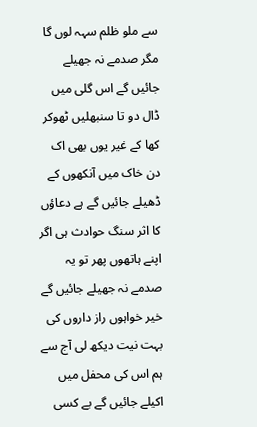سے ملو ظلم سہہ لوں گا مگر صدمے نہ جھیلے جائیں گے اس گلی میں ڈال دو تا سنبھلیں ٹھوکر کھا کے غیر یوں بھی اک دن خاک میں آنکھوں کے ڈھیلے جائیں گے ہے دعاؤں کا اثر سنگ حوادث ہی اگر اپنے ہاتھوں پھر تو یہ صدمے نہ جھیلے جائیں گے خیر خواہوں راز داروں کی بہت نیت دیکھ لی آج سے ہم اس کی محفل میں اکیلے جائیں گے بے کسی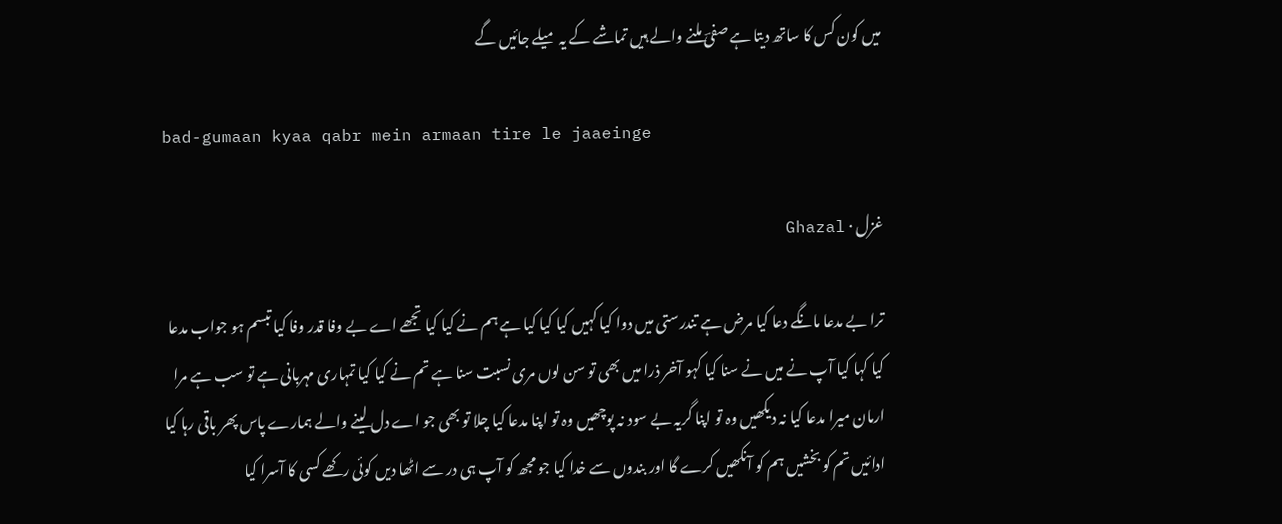میں کون کس کا ساتھ دیتا ہے صفیؔ ملنے والے ہیں تماشے کے یہ میلے جائیں گے

bad-gumaan kyaa qabr mein armaan tire le jaaeinge

غزل · Ghazal

ترا بے مدعا مانگے دعا کیا مرض ہے تندرستی میں دوا کیا کہیں کیا کیا کیا ہے ہم نے کیا کیا تجھے اے بے وفا قدر وفا کیا تبسم ہو جواب مدعا کیا کہا کیا آپ نے میں نے سنا کیا کہو آخر ذرا میں بھی تو سن لوں مری نسبت سنا ہے تم نے کیا کیا تمہاری مہربانی ہے تو سب ہے مرا ارمان میرا مدعا کیا نہ دیکھیں وہ تو اپنا گریہ بے سود نہ پوچھیں وہ تو اپنا مدعا کیا چلا تو بھی جو اے دل لینے والے ہمارے پاس پھر باقی رہا کیا ادائیں تم کو بخشیں ہم کو آنکھیں کرے گا اور بندوں سے خدا کیا جو مجھ کو آپ ہی در سے اٹھا دیں کوئی رکھے کسی کا آسرا کیا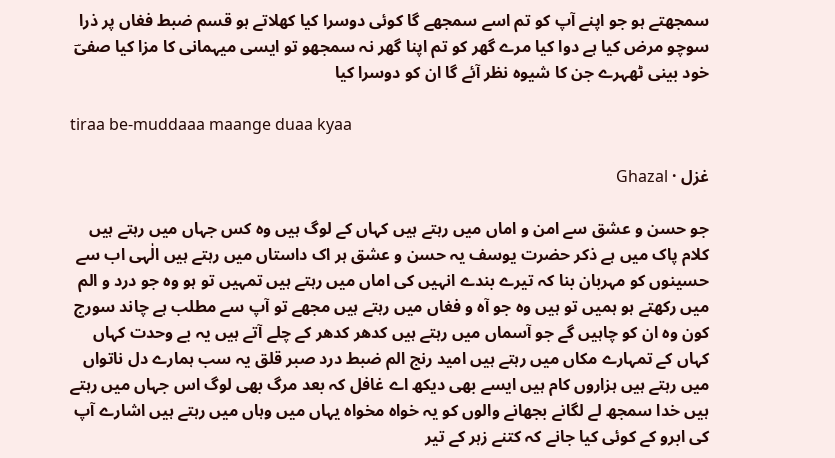سمجھتے ہو جو اپنے آپ کو تم اسے سمجھے گا کوئی دوسرا کیا کھلاتے ہو قسم ضبط فغاں پر ذرا سوچو مرض کیا ہے دوا کیا مرے گھر کو تم اپنا گھر نہ سمجھو تو ایسی میہمانی کا مزا کیا صفیؔ خود بینی ٹھہرے جن کا شیوہ نظر آئے گا ان کو دوسرا کیا

tiraa be-muddaaa maange duaa kyaa

غزل · Ghazal

جو حسن و عشق سے امن و اماں میں رہتے ہیں کہاں کے لوگ ہیں وہ کس جہاں میں رہتے ہیں کلام پاک میں ہے ذکر حضرت یوسف یہ حسن و عشق ہر اک داستاں میں رہتے ہیں الٰہی اب سے حسینوں کو مہربان بنا کہ تیرے بندے انہیں کی اماں میں رہتے ہیں تمہیں تو ہو وہ جو درد و الم میں رکھتے ہو ہمیں تو ہیں وہ جو آہ و فغاں میں رہتے ہیں مجھے تو آپ سے مطلب ہے چاند سورج کون وہ ان کو چاہیں گے جو آسماں میں رہتے ہیں کدھر کدھر کے چلے آتے ہیں یہ بے وحدت کہاں کہاں کے تمہارے مکاں میں رہتے ہیں امید رنج الم ضبط درد صبر قلق یہ سب ہمارے دل ناتواں میں رہتے ہیں ہزاروں کام ہیں ایسے بھی دیکھ اے غافل کہ بعد مرگ بھی لوگ اس جہاں میں رہتے ہیں خدا سمجھ لے لگانے بجھانے والوں کو یہ خواہ مخواہ یہاں میں وہاں میں رہتے ہیں اشارے آپ کی ابرو کے کوئی کیا جانے کہ کتنے زہر کے تیر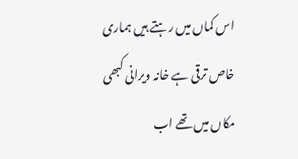اس کماں میں رہتے ہیں ہماری خاص ترقی ہے خانہ ویرانی کبھی مکاں میں تھے اب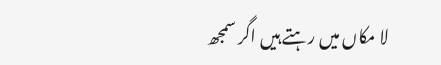لا مکاں میں رہتے ہیں اگر سمجھ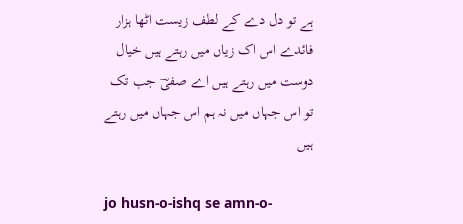ہے تو دل دے کے لطف زیست اٹھا ہزار فائدے اس اک زیاں میں رہتے ہیں خیال دوست میں رہتے ہیں اے صفیؔ جب تک تو اس جہاں میں نہ ہم اس جہاں میں رہتے ہیں

jo husn-o-ishq se amn-o-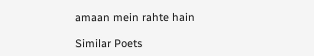amaan mein rahte hain

Similar Poets